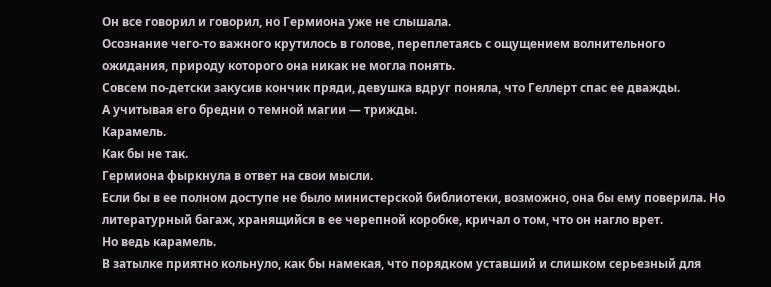Он все говорил и говорил, но Гермиона уже не слышала.
Осознание чего-то важного крутилось в голове, переплетаясь с ощущением волнительного ожидания, природу которого она никак не могла понять.
Совсем по-детски закусив кончик пряди, девушка вдруг поняла, что Геллерт спас ее дважды.
А учитывая его бредни о темной магии — трижды.
Карамель.
Как бы не так.
Гермиона фыркнула в ответ на свои мысли.
Если бы в ее полном доступе не было министерской библиотеки, возможно, она бы ему поверила. Но литературный багаж, хранящийся в ее черепной коробке, кричал о том, что он нагло врет.
Но ведь карамель.
В затылке приятно кольнуло, как бы намекая, что порядком уставший и слишком серьезный для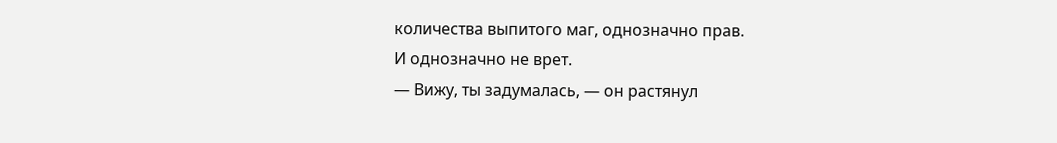количества выпитого маг, однозначно прав.
И однозначно не врет.
— Вижу, ты задумалась, — он растянул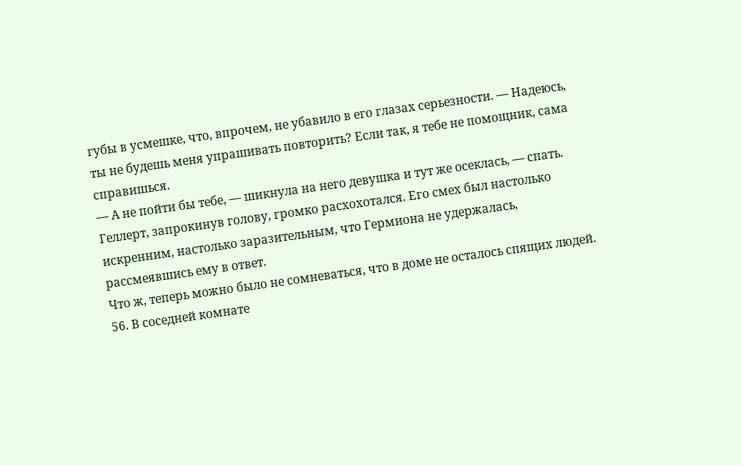губы в усмешке, что, впрочем, не убавило в его глазах серьезности. — Надеюсь, ты не будешь меня упрашивать повторить? Если так, я тебе не помощник, сама справишься.
— А не пойти бы тебе, — шикнула на него девушка и тут же осеклась, — спать.
Геллерт, запрокинув голову, громко расхохотался. Его смех был настолько искренним, настолько заразительным, что Гермиона не удержалась, рассмеявшись ему в ответ.
Что ж, теперь можно было не сомневаться, что в доме не осталось спящих людей.  56. В соседней комнате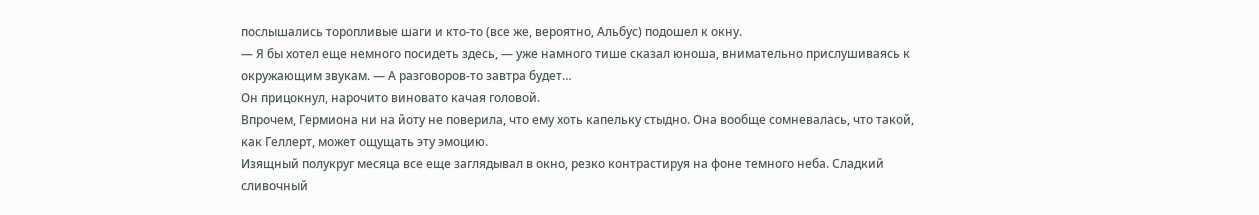послышались торопливые шаги и кто-то (все же, вероятно, Альбус) подошел к окну.
— Я бы хотел еще немного посидеть здесь, — уже намного тише сказал юноша, внимательно прислушиваясь к окружающим звукам. — А разговоров-то завтра будет…
Он прицокнул, нарочито виновато качая головой.
Впрочем, Гермиона ни на йоту не поверила, что ему хоть капельку стыдно. Она вообще сомневалась, что такой, как Геллерт, может ощущать эту эмоцию.
Изящный полукруг месяца все еще заглядывал в окно, резко контрастируя на фоне темного неба. Сладкий сливочный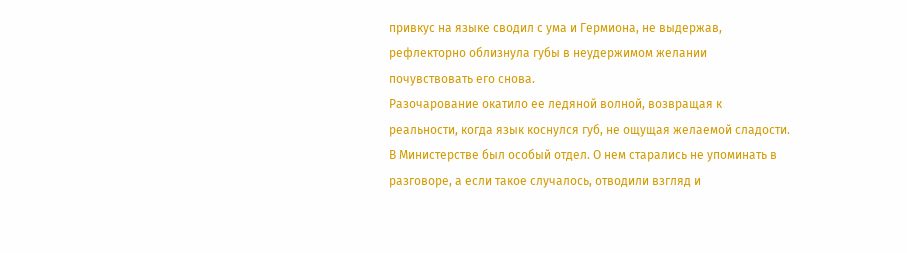привкус на языке сводил с ума и Гермиона, не выдержав, рефлекторно облизнула губы в неудержимом желании почувствовать его снова.
Разочарование окатило ее ледяной волной, возвращая к реальности, когда язык коснулся губ, не ощущая желаемой сладости.
В Министерстве был особый отдел. О нем старались не упоминать в разговоре, а если такое случалось, отводили взгляд и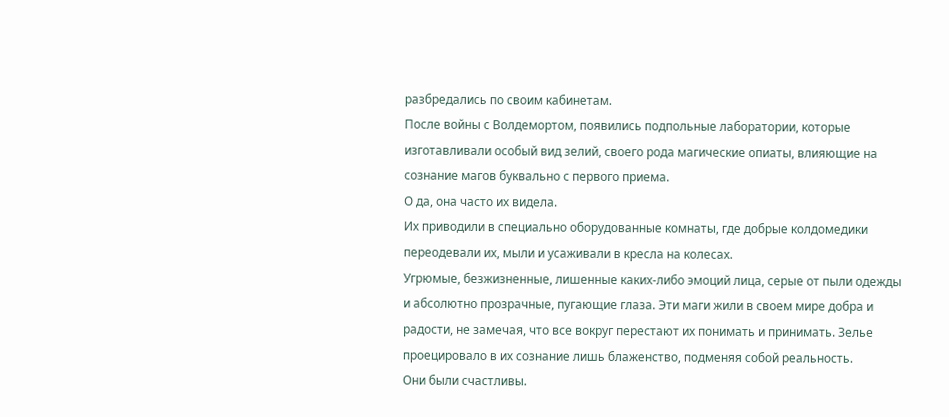разбредались по своим кабинетам.
После войны с Волдемортом, появились подпольные лаборатории, которые изготавливали особый вид зелий, своего рода магические опиаты, влияющие на сознание магов буквально с первого приема.
О да, она часто их видела.
Их приводили в специально оборудованные комнаты, где добрые колдомедики переодевали их, мыли и усаживали в кресла на колесах.
Угрюмые, безжизненные, лишенные каких-либо эмоций лица, серые от пыли одежды и абсолютно прозрачные, пугающие глаза. Эти маги жили в своем мире добра и радости, не замечая, что все вокруг перестают их понимать и принимать. Зелье проецировало в их сознание лишь блаженство, подменяя собой реальность.
Они были счастливы.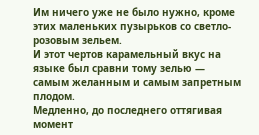Им ничего уже не было нужно, кроме этих маленьких пузырьков со светло-розовым зельем.
И этот чертов карамельный вкус на языке был сравни тому зелью — самым желанным и самым запретным плодом.
Медленно, до последнего оттягивая момент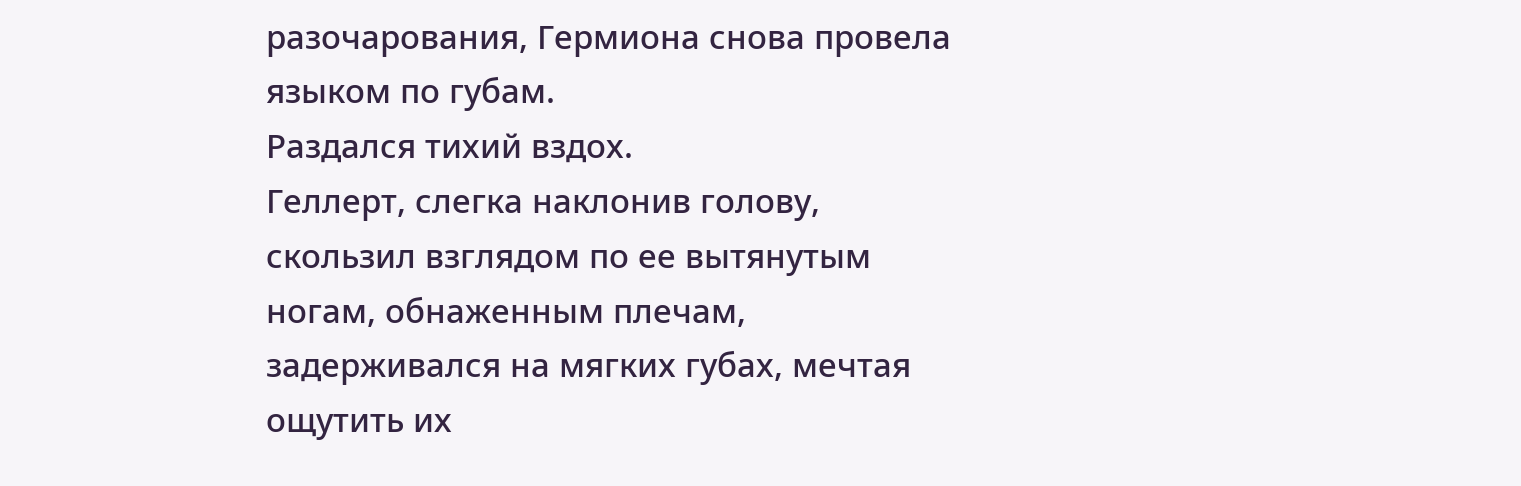разочарования, Гермиона снова провела языком по губам.
Раздался тихий вздох.
Геллерт, слегка наклонив голову, скользил взглядом по ее вытянутым ногам, обнаженным плечам, задерживался на мягких губах, мечтая ощутить их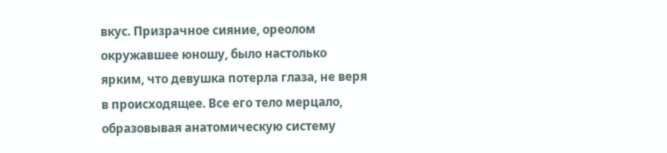вкус. Призрачное сияние, ореолом окружавшее юношу, было настолько ярким, что девушка потерла глаза, не веря в происходящее. Все его тело мерцало, образовывая анатомическую систему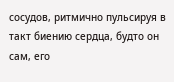сосудов, ритмично пульсируя в такт биению сердца, будто он сам, его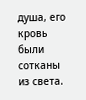душа, его кровь были сотканы из света.